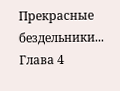Прекрасные бездельники... Глава 4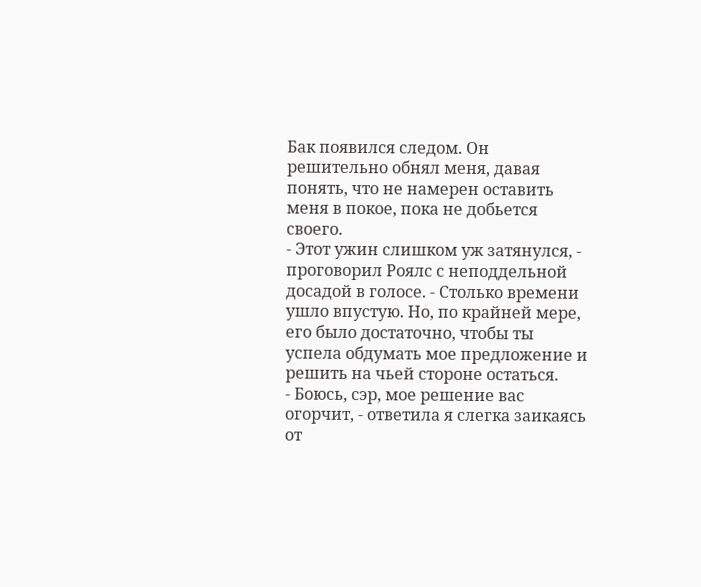Бак появился следом. Он решительно обнял меня, давая понять, что не намерен оставить меня в покое, пока не добьется своего.
- Этот ужин слишком уж затянулся, - проговорил Роялс с неподдельной досадой в голосе. - Столько времени ушло впустую. Но, по крайней мере, его было достаточно, чтобы ты успела обдумать мое предложение и решить на чьей стороне остаться.
- Боюсь, сэр, мое решение вас огорчит, - ответила я слегка заикаясь от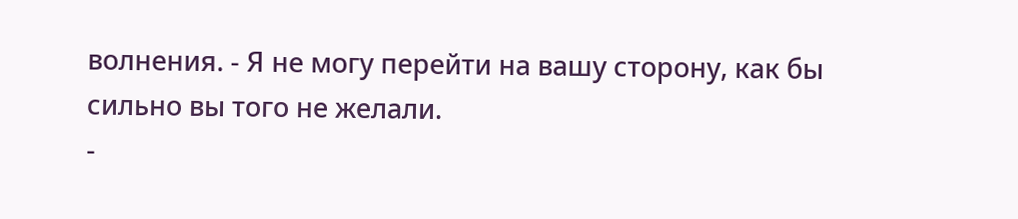волнения. - Я не могу перейти на вашу сторону, как бы сильно вы того не желали.
-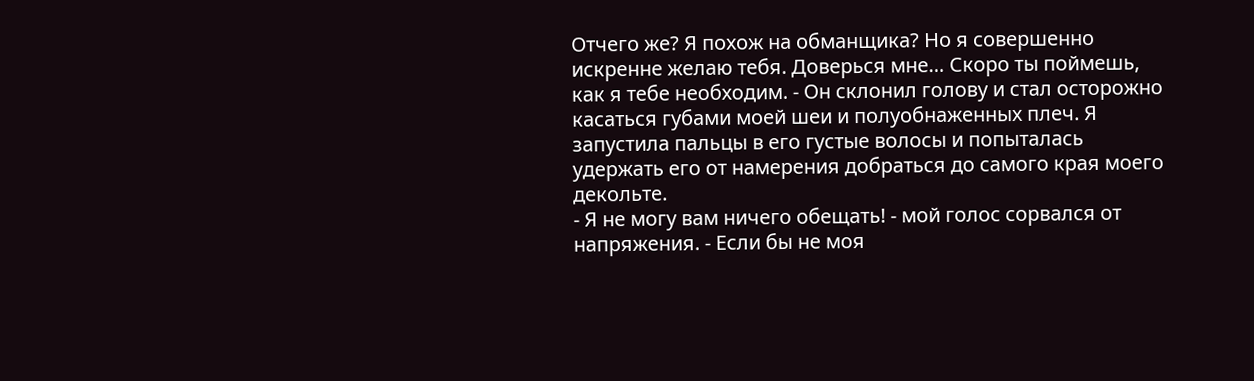Отчего же? Я похож на обманщика? Но я совершенно искренне желаю тебя. Доверься мне… Скоро ты поймешь, как я тебе необходим. - Он склонил голову и стал осторожно касаться губами моей шеи и полуобнаженных плеч. Я запустила пальцы в его густые волосы и попыталась удержать его от намерения добраться до самого края моего декольте.
- Я не могу вам ничего обещать! - мой голос сорвался от напряжения. - Если бы не моя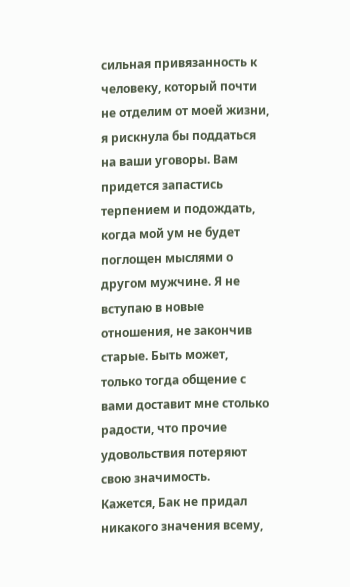сильная привязанность к человеку, который почти не отделим от моей жизни, я рискнула бы поддаться на ваши уговоры. Вам придется запастись терпением и подождать, когда мой ум не будет поглощен мыслями о другом мужчине. Я не вступаю в новые отношения, не закончив старые. Быть может, только тогда общение с вами доставит мне столько радости, что прочие удовольствия потеряют свою значимость.
Кажется, Бак не придал никакого значения всему,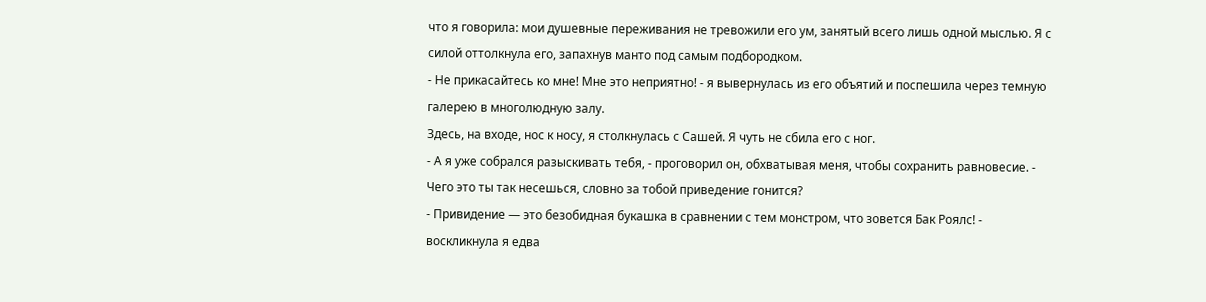что я говорила: мои душевные переживания не тревожили его ум, занятый всего лишь одной мыслью. Я с силой оттолкнула его, запахнув манто под самым подбородком.
- Не прикасайтесь ко мне! Мне это неприятно! - я вывернулась из его объятий и поспешила через темную галерею в многолюдную залу.
Здесь, на входе, нос к носу, я столкнулась с Сашей. Я чуть не сбила его с ног.
- А я уже собрался разыскивать тебя, - проговорил он, обхватывая меня, чтобы сохранить равновесие. - Чего это ты так несешься, словно за тобой приведение гонится?
- Привидение — это безобидная букашка в сравнении с тем монстром, что зовется Бак Роялс! - воскликнула я едва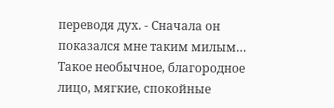переводя дух. - Сначала он показался мне таким милым… Такое необычное, благородное лицо, мягкие, спокойные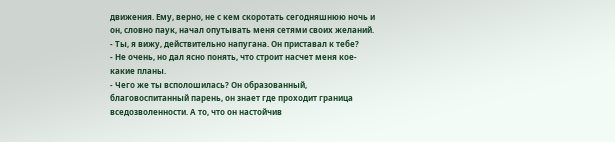движения. Ему, верно, не с кем скоротать сегодняшнюю ночь и он, словно паук, начал опутывать меня сетями своих желаний.
- Ты, я вижу, действительно напугана. Он приставал к тебе?
- Не очень, но дал ясно понять, что строит насчет меня кое-какие планы.
- Чего же ты всполошилась? Он образованный, благовоспитанный парень, он знает где проходит граница вседозволенности. А то, что он настойчив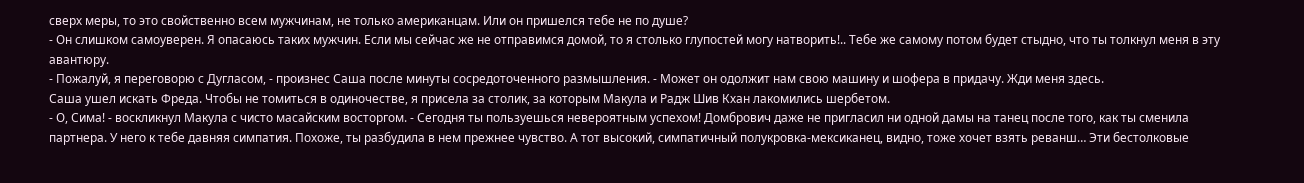сверх меры, то это свойственно всем мужчинам, не только американцам. Или он пришелся тебе не по душе?
- Он слишком самоуверен. Я опасаюсь таких мужчин. Если мы сейчас же не отправимся домой, то я столько глупостей могу натворить!.. Тебе же самому потом будет стыдно, что ты толкнул меня в эту авантюру.
- Пожалуй, я переговорю с Дугласом, - произнес Саша после минуты сосредоточенного размышления. - Может он одолжит нам свою машину и шофера в придачу. Жди меня здесь.
Саша ушел искать Фреда. Чтобы не томиться в одиночестве, я присела за столик, за которым Макула и Радж Шив Кхан лакомились шербетом.
- О, Сима! - воскликнул Макула с чисто масайским восторгом. - Сегодня ты пользуешься невероятным успехом! Домбрович даже не пригласил ни одной дамы на танец после того, как ты сменила партнера. У него к тебе давняя симпатия. Похоже, ты разбудила в нем прежнее чувство. А тот высокий, симпатичный полукровка-мексиканец, видно, тоже хочет взять реванш… Эти бестолковые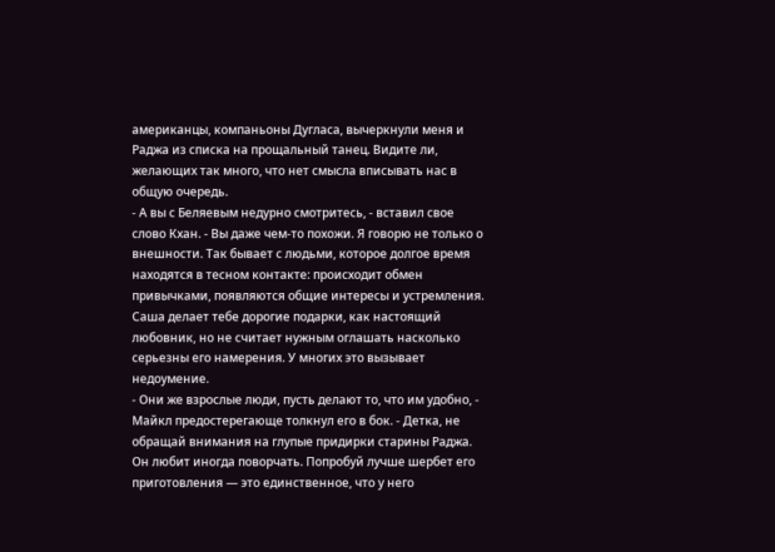американцы, компаньоны Дугласа, вычеркнули меня и Раджа из списка на прощальный танец. Видите ли, желающих так много, что нет смысла вписывать нас в общую очередь.
- А вы с Беляевым недурно смотритесь, - вставил свое слово Кхан. - Вы даже чем-то похожи. Я говорю не только о внешности. Так бывает с людьми, которое долгое время находятся в тесном контакте: происходит обмен привычками, появляются общие интересы и устремления. Саша делает тебе дорогие подарки, как настоящий любовник, но не считает нужным оглашать насколько серьезны его намерения. У многих это вызывает недоумение.
- Они же взрослые люди, пусть делают то, что им удобно, - Майкл предостерегающе толкнул его в бок. - Детка, не обращай внимания на глупые придирки старины Раджа. Он любит иногда поворчать. Попробуй лучше шербет его приготовления — это единственное, что у него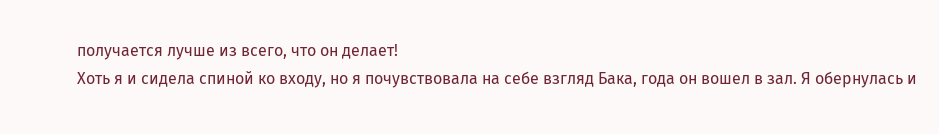получается лучше из всего, что он делает!
Хоть я и сидела спиной ко входу, но я почувствовала на себе взгляд Бака, года он вошел в зал. Я обернулась и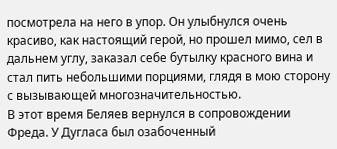посмотрела на него в упор. Он улыбнулся очень красиво, как настоящий герой, но прошел мимо, сел в дальнем углу, заказал себе бутылку красного вина и стал пить небольшими порциями, глядя в мою сторону с вызывающей многозначительностью.
В этот время Беляев вернулся в сопровождении Фреда. У Дугласа был озабоченный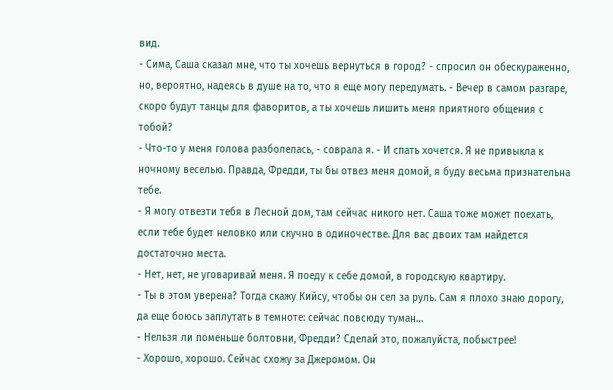вид.
- Сима, Саша сказал мне, что ты хочешь вернуться в город? - спросил он обескураженно, но, вероятно, надеясь в душе на то, что я еще могу передумать. - Вечер в самом разгаре, скоро будут танцы для фаворитов, а ты хочешь лишить меня приятного общения с тобой?
- Что-то у меня голова разболелась, - соврала я. - И спать хочется. Я не привыкла к ночному веселью. Правда, Фредди, ты бы отвез меня домой, я буду весьма признательна тебе.
- Я могу отвезти тебя в Лесной дом, там сейчас никого нет. Саша тоже может поехать, если тебе будет неловко или скучно в одиночестве. Для вас двоих там найдется достаточно места.
- Нет, нет, не уговаривай меня. Я поеду к себе домой, в городскую квартиру.
- Ты в этом уверена? Тогда скажу Кийсу, чтобы он сел за руль. Сам я плохо знаю дорогу, да еще боюсь заплутать в темноте: сейчас повсюду туман…
- Нельзя ли поменьше болтовни, Фредди? Сделай это, пожалуйста, побыстрее!
- Хорошо, хорошо. Сейчас схожу за Джеромом. Он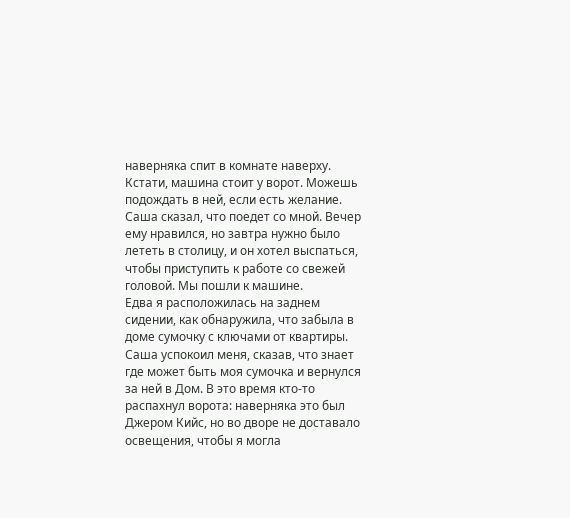наверняка спит в комнате наверху. Кстати, машина стоит у ворот. Можешь подождать в ней, если есть желание.
Саша сказал, что поедет со мной. Вечер ему нравился, но завтра нужно было лететь в столицу, и он хотел выспаться, чтобы приступить к работе со свежей головой. Мы пошли к машине.
Едва я расположилась на заднем сидении, как обнаружила, что забыла в доме сумочку с ключами от квартиры. Саша успокоил меня, сказав, что знает где может быть моя сумочка и вернулся за ней в Дом. В это время кто-то распахнул ворота: наверняка это был Джером Кийс, но во дворе не доставало освещения, чтобы я могла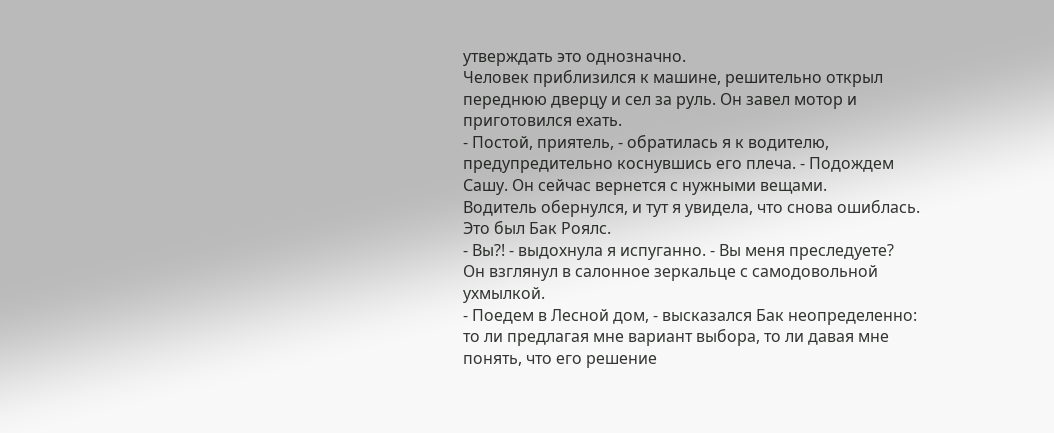утверждать это однозначно.
Человек приблизился к машине, решительно открыл переднюю дверцу и сел за руль. Он завел мотор и приготовился ехать.
- Постой, приятель, - обратилась я к водителю, предупредительно коснувшись его плеча. - Подождем Сашу. Он сейчас вернется с нужными вещами.
Водитель обернулся, и тут я увидела, что снова ошиблась. Это был Бак Роялс.
- Вы?! - выдохнула я испуганно. - Вы меня преследуете?
Он взглянул в салонное зеркальце с самодовольной ухмылкой.
- Поедем в Лесной дом, - высказался Бак неопределенно: то ли предлагая мне вариант выбора, то ли давая мне понять, что его решение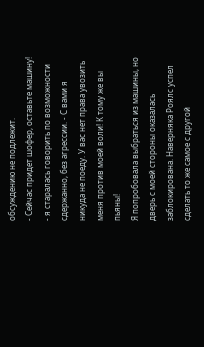обсуждению не подлежит.
- Сейчас придет шофер, оставьте машину! - я старалась говорить по возможности сдержанно, без агрессии. - С вами я никуда не поеду. У вас нет права увозить меня против моей воли! К тому же вы пьяны!
Я попробовала выбраться из машины, но дверь с моей стороны оказалась заблокирована. Наверняка Роялс успел сделать то же самое с другой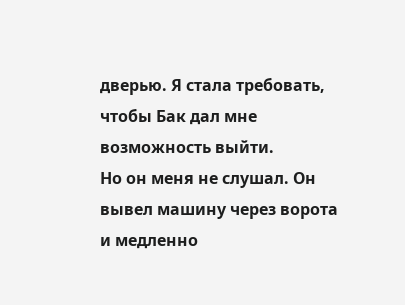дверью. Я стала требовать, чтобы Бак дал мне возможность выйти.
Но он меня не слушал. Он вывел машину через ворота и медленно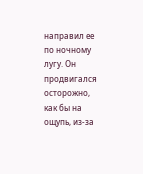направил ее по ночному лугу. Он продвигался осторожно, как бы на ощупь, из-за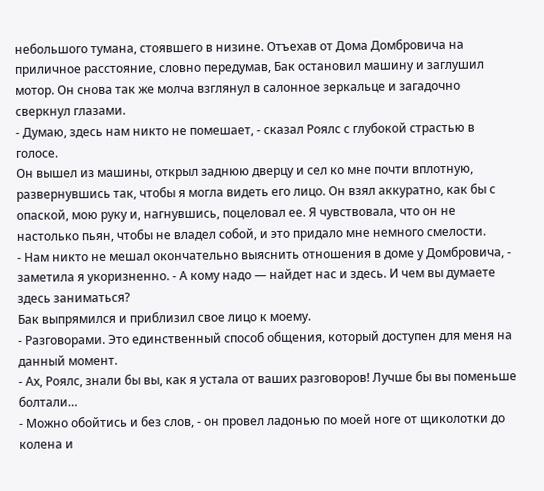небольшого тумана, стоявшего в низине. Отъехав от Дома Домбровича на приличное расстояние, словно передумав, Бак остановил машину и заглушил мотор. Он снова так же молча взглянул в салонное зеркальце и загадочно сверкнул глазами.
- Думаю, здесь нам никто не помешает, - сказал Роялс с глубокой страстью в голосе.
Он вышел из машины, открыл заднюю дверцу и сел ко мне почти вплотную, развернувшись так, чтобы я могла видеть его лицо. Он взял аккуратно, как бы с опаской, мою руку и, нагнувшись, поцеловал ее. Я чувствовала, что он не настолько пьян, чтобы не владел собой, и это придало мне немного смелости.
- Нам никто не мешал окончательно выяснить отношения в доме у Домбровича, - заметила я укоризненно. - А кому надо — найдет нас и здесь. И чем вы думаете здесь заниматься?
Бак выпрямился и приблизил свое лицо к моему.
- Разговорами. Это единственный способ общения, который доступен для меня на данный момент.
- Ах, Роялс, знали бы вы, как я устала от ваших разговоров! Лучше бы вы поменьше болтали…
- Можно обойтись и без слов, - он провел ладонью по моей ноге от щиколотки до колена и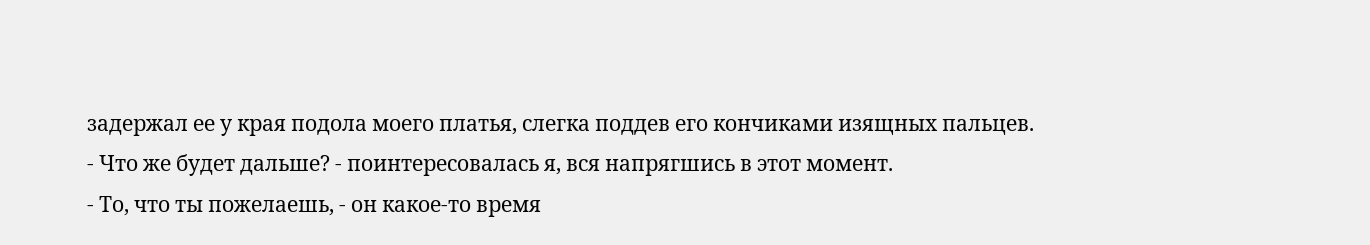задержал ее у края подола моего платья, слегка поддев его кончиками изящных пальцев.
- Что же будет дальше? - поинтересовалась я, вся напрягшись в этот момент.
- То, что ты пожелаешь, - он какое-то время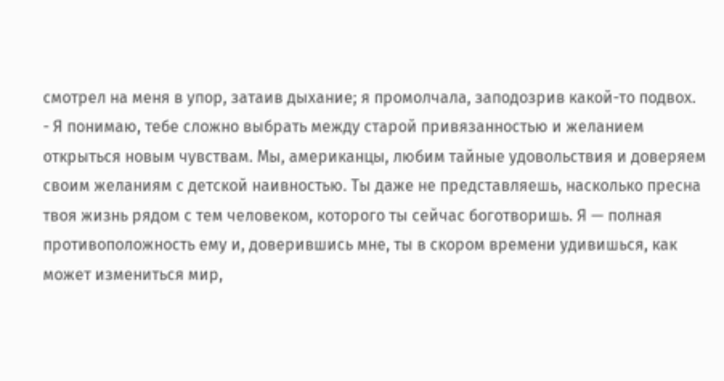смотрел на меня в упор, затаив дыхание; я промолчала, заподозрив какой-то подвох.
- Я понимаю, тебе сложно выбрать между старой привязанностью и желанием открыться новым чувствам. Мы, американцы, любим тайные удовольствия и доверяем своим желаниям с детской наивностью. Ты даже не представляешь, насколько пресна твоя жизнь рядом с тем человеком, которого ты сейчас боготворишь. Я — полная противоположность ему и, доверившись мне, ты в скором времени удивишься, как может измениться мир,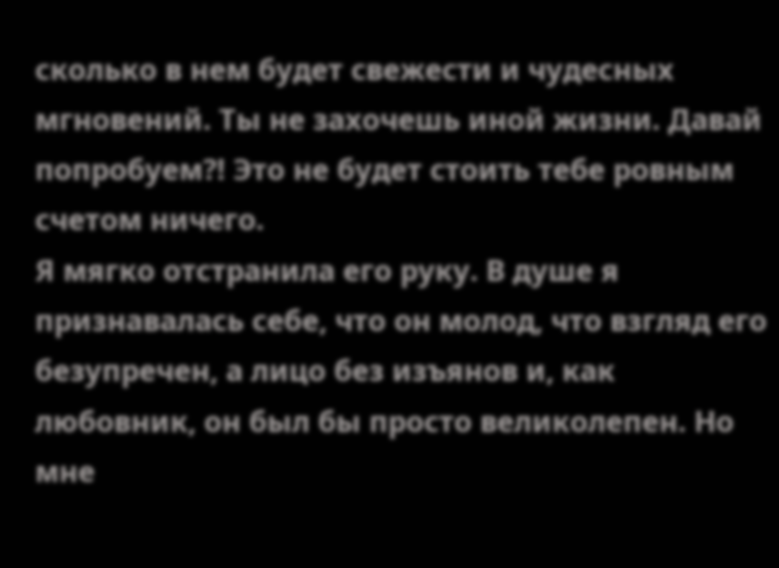сколько в нем будет свежести и чудесных мгновений. Ты не захочешь иной жизни. Давай попробуем?! Это не будет стоить тебе ровным счетом ничего.
Я мягко отстранила его руку. В душе я признавалась себе, что он молод, что взгляд его безупречен, а лицо без изъянов и, как любовник, он был бы просто великолепен. Но мне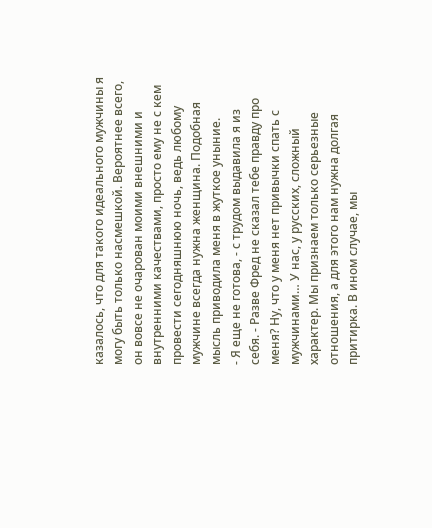казалось, что для такого идеального мужчины я могу быть только насмешкой. Вероятнее всего, он вовсе не очарован моими внешними и внутренними качествами, просто ему не с кем провести сегодняшнюю ночь, ведь любому мужчине всегда нужна женщина. Подобная мысль приводила меня в жуткое уныние.
- Я еще не готова, - с трудом выдавила я из себя. - Разве Фред не сказал тебе правду про меня? Ну, что у меня нет привычки спать с мужчинами… У нас, у русских, сложный характер. Мы признаем только серьезные отношения, а для этого нам нужна долгая притирка. В ином случае, мы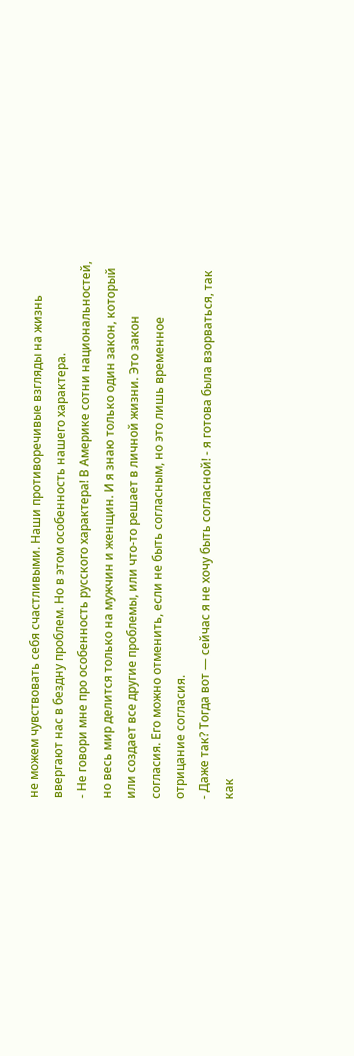не можем чувствовать себя счастливыми. Наши противоречивые взгляды на жизнь ввергают нас в бездну проблем. Но в этом особенность нашего характера.
- Не говори мне про особенность русского характера! В Америке сотни национальностей, но весь мир делится только на мужчин и женщин. И я знаю только один закон, который или создает все другие проблемы, или что-то решает в личной жизни. Это закон согласия. Его можно отменить, если не быть согласным, но это лишь временное отрицание согласия.
- Даже так? Тогда вот — сейчас я не хочу быть согласной! - я готова была взорваться, так как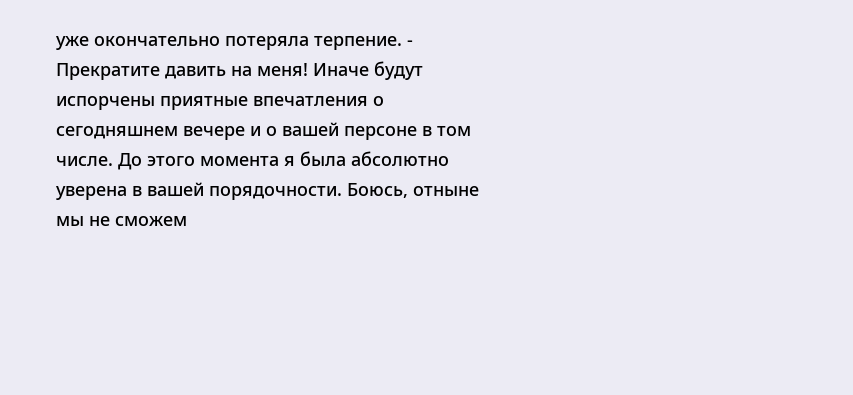уже окончательно потеряла терпение. - Прекратите давить на меня! Иначе будут испорчены приятные впечатления о сегодняшнем вечере и о вашей персоне в том числе. До этого момента я была абсолютно уверена в вашей порядочности. Боюсь, отныне мы не сможем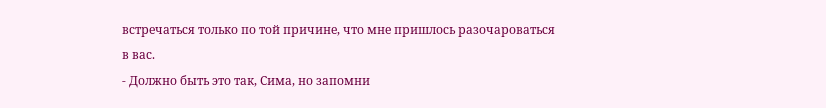встречаться только по той причине, что мне пришлось разочароваться в вас.
- Должно быть это так, Сима, но запомни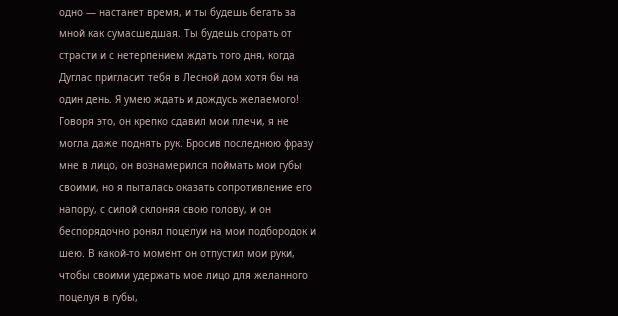одно — настанет время, и ты будешь бегать за мной как сумасшедшая. Ты будешь сгорать от страсти и с нетерпением ждать того дня, когда Дуглас пригласит тебя в Лесной дом хотя бы на один день. Я умею ждать и дождусь желаемого!
Говоря это, он крепко сдавил мои плечи, я не могла даже поднять рук. Бросив последнюю фразу мне в лицо, он вознамерился поймать мои губы своими, но я пыталась оказать сопротивление его напору, с силой склоняя свою голову, и он беспорядочно ронял поцелуи на мои подбородок и шею. В какой-то момент он отпустил мои руки, чтобы своими удержать мое лицо для желанного поцелуя в губы,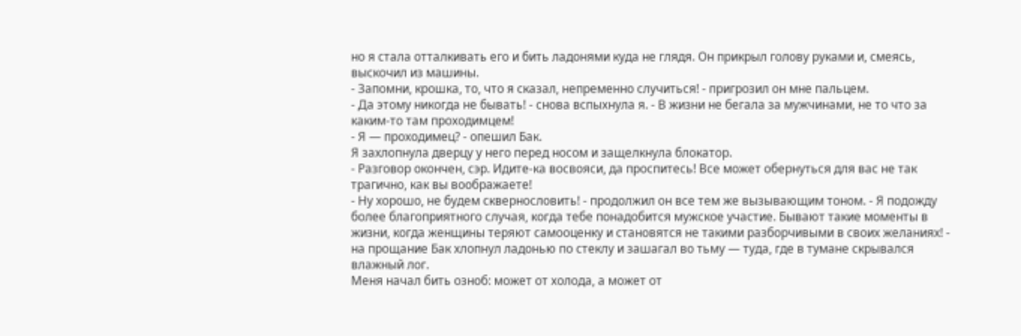но я стала отталкивать его и бить ладонями куда не глядя. Он прикрыл голову руками и, смеясь, выскочил из машины.
- Запомни, крошка, то, что я сказал, непременно случиться! - пригрозил он мне пальцем.
- Да этому никогда не бывать! - снова вспыхнула я. - В жизни не бегала за мужчинами, не то что за каким-то там проходимцем!
- Я — проходимец? - опешил Бак.
Я захлопнула дверцу у него перед носом и защелкнула блокатор.
- Разговор окончен, сэр. Идите-ка восвояси, да проспитесь! Все может обернуться для вас не так трагично, как вы воображаете!
- Ну хорошо, не будем сквернословить! - продолжил он все тем же вызывающим тоном. - Я подожду более благоприятного случая, когда тебе понадобится мужское участие. Бывают такие моменты в жизни, когда женщины теряют самооценку и становятся не такими разборчивыми в своих желаниях! - на прощание Бак хлопнул ладонью по стеклу и зашагал во тьму — туда, где в тумане скрывался влажный лог.
Меня начал бить озноб: может от холода, а может от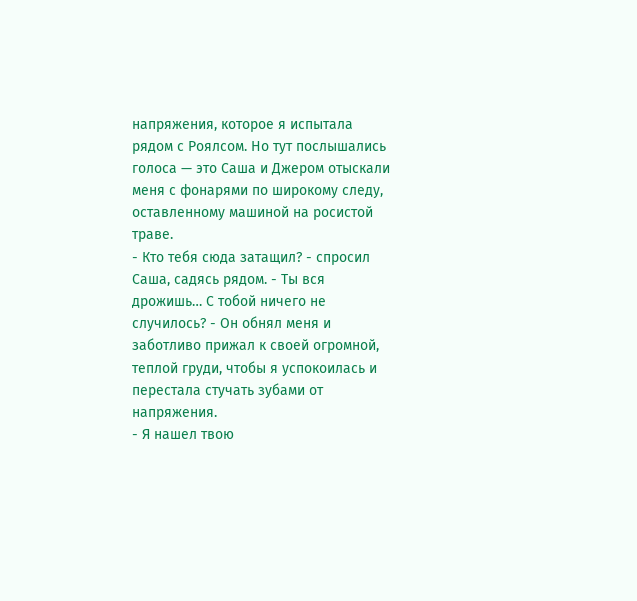напряжения, которое я испытала рядом с Роялсом. Но тут послышались голоса — это Саша и Джером отыскали меня с фонарями по широкому следу, оставленному машиной на росистой траве.
- Кто тебя сюда затащил? - спросил Саша, садясь рядом. - Ты вся дрожишь… С тобой ничего не случилось? - Он обнял меня и заботливо прижал к своей огромной, теплой груди, чтобы я успокоилась и перестала стучать зубами от напряжения.
- Я нашел твою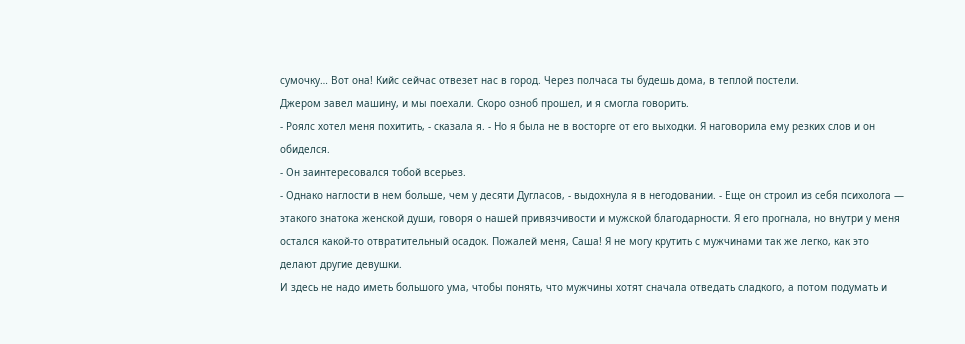сумочку… Вот она! Кийс сейчас отвезет нас в город. Через полчаса ты будешь дома, в теплой постели.
Джером завел машину, и мы поехали. Скоро озноб прошел, и я смогла говорить.
- Роялс хотел меня похитить, - сказала я. - Но я была не в восторге от его выходки. Я наговорила ему резких слов и он обиделся.
- Он заинтересовался тобой всерьез.
- Однако наглости в нем больше, чем у десяти Дугласов, - выдохнула я в негодовании. - Еще он строил из себя психолога — этакого знатока женской души, говоря о нашей привязчивости и мужской благодарности. Я его прогнала, но внутри у меня остался какой-то отвратительный осадок. Пожалей меня, Саша! Я не могу крутить с мужчинами так же легко, как это делают другие девушки.
И здесь не надо иметь большого ума, чтобы понять, что мужчины хотят сначала отведать сладкого, а потом подумать и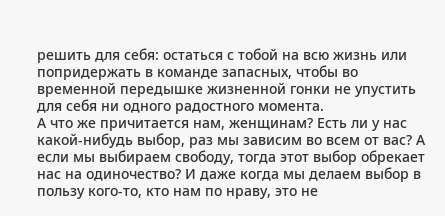решить для себя: остаться с тобой на всю жизнь или попридержать в команде запасных, чтобы во временной передышке жизненной гонки не упустить для себя ни одного радостного момента.
А что же причитается нам, женщинам? Есть ли у нас какой-нибудь выбор, раз мы зависим во всем от вас? А если мы выбираем свободу, тогда этот выбор обрекает нас на одиночество? И даже когда мы делаем выбор в пользу кого-то, кто нам по нраву, это не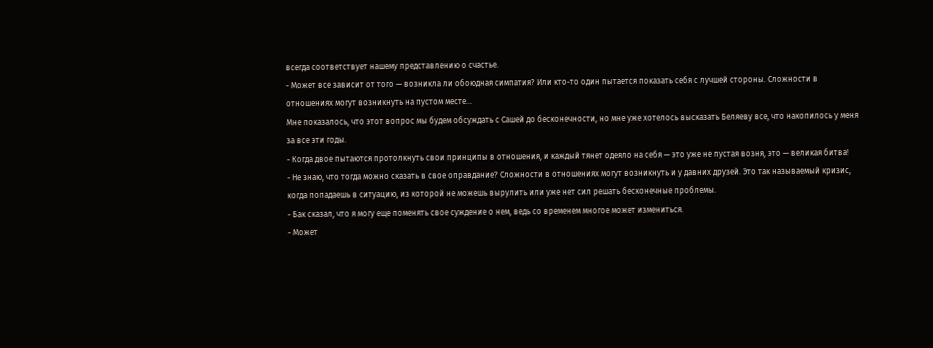всегда соответствует нашему представлению о счастье.
- Может все зависит от того — возникла ли обоюдная симпатия? Или кто-то один пытается показать себя с лучшей стороны. Сложности в отношениях могут возникнуть на пустом месте…
Мне показалось, что этот вопрос мы будем обсуждать с Сашей до бесконечности, но мне уже хотелось высказать Беляеву все, что накопилось у меня за все эти годы.
- Когда двое пытаются протолкнуть свои принципы в отношения, и каждый тянет одеяло на себя — это уже не пустая возня, это — великая битва!
- Не знаю, что тогда можно сказать в свое оправдание? Сложности в отношениях могут возникнуть и у давних друзей. Это так называемый кризис, когда попадаешь в ситуацию, из которой не можешь вырулить или уже нет сил решать бесконечные проблемы.
- Бак сказал, что я могу еще поменять свое суждение о нем, ведь со временем многое может измениться.
- Может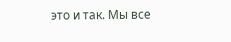это и так. Мы все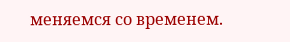меняемся со временем.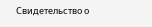Свидетельство о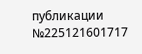публикации №225121601717